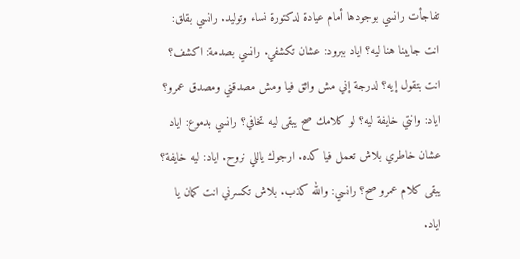تفاجأت رانسي بوجودها أمام عيادة لدكتورة نساء وتوليد. رانسي بقلق: انت جايبنا هنا ليه؟ اياد ببرود: عشان تكشفي. رانسي بصدمة: اكشف؟ انت بتقول إيه؟ لدرجة إني مش واثق فيا ومش مصدقني ومصدق عمرو؟ اياد: وانتي خايفة ليه؟ لو كلامك صح يبقى ليه تخافي؟ رانسي بدموع: اياد عشان خاطري بلاش تعمل فيا كده. ارجوك ياللي نروح. اياد: ليه خايفة؟ يبقى كلام عمرو صح؟ رانسي: والله كذب. بلاش تكسرني انت كمان يا اياد.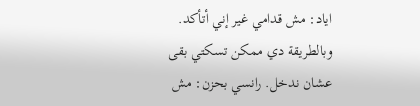اياد: مش قدامي غير إني أتأكد. وبالطريقة دي ممكن تسكتي بقى عشان ندخل. رانسي بحزن: مش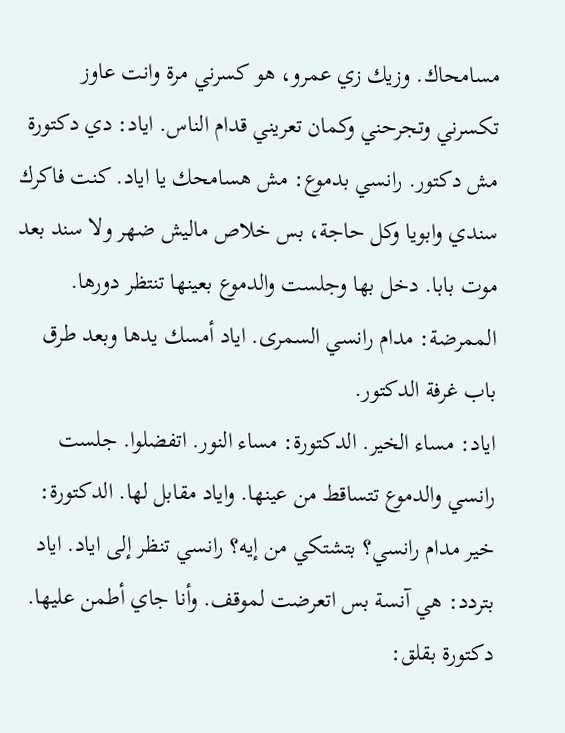مسامحاك. وزيك زي عمرو، هو كسرني مرة وانت عاوز تكسرني وتجرحني وكمان تعريني قدام الناس. اياد: دي دكتورة مش دكتور. رانسي بدموع: مش هسامحك يا اياد. كنت فاكرك سندي وابويا وكل حاجة، بس خلاص ماليش ضهر ولا سند بعد موت بابا. دخل بها وجلست والدموع بعينها تنتظر دورها. الممرضة: مدام رانسي السمرى. اياد أمسك يدها وبعد طرق باب غرفة الدكتور.
اياد: مساء الخير. الدكتورة: مساء النور. اتفضلوا. جلست رانسي والدموع تتساقط من عينها. واياد مقابل لها. الدكتورة: خير مدام رانسي؟ بتشتكي من إيه؟ رانسي تنظر إلى اياد. اياد بتردد: هي آنسة بس اتعرضت لموقف. وأنا جاي أطمن عليها. دكتورة بقلق: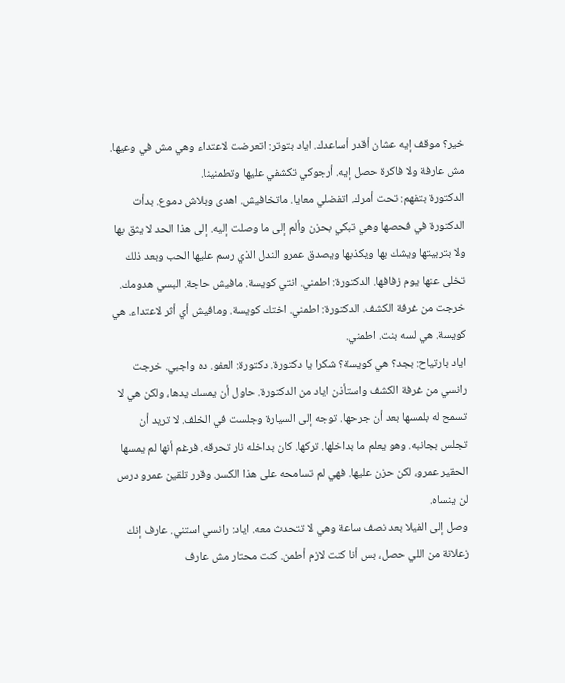خير؟ موقف إيه عشان أقدر أساعدك. اياد بتوتر: اتعرضت لاعتداء وهي مش في وعيها. مش عارفة ولا فاكرة حصل إيه. أرجوكي تكشفي عليها وتطمنينا.
الدكتورة بتفهم: تحت أمرك. اتفضلي معايا. ماتخافيش. اهدى وبلاش دموع. بدأت الدكتورة في فحصها وهي تبكي بحزن وألم إلى ما وصلت إليه. إلى هذا الحد لا يثق بها ولا بتربيتها ويشك بها ويكذبها ويصدق عمرو الندل الذي رسم عليها الحب وبعد ذلك تخلى عنها يوم زفافها. الدكتورة: اطمني. انتي كويسة. مافيش حاجة. البسي هدومك. خرجت من غرفة الكشف. الدكتورة: اطمني. اختك كويسة. ومافيش أي أثر لاعتداء. هي كويسة. هي لسه بنت. اطمني.
اياد بارتياح: بجد؟ هي كويسة؟ شكرا يا دكتورة. دكتورة: العفو. ده واجبي. خرجت رانسي من غرفة الكشف واستأذن اياد من الدكتورة. حاول أن يمسك يدها، ولكن هي لا تسمح له بلمسها بعد أن جرحها. توجه إلى السيارة وجلست في الخلف. لا تريد أن تجلس بجانبه. وهو يعلم ما بداخلها. تركها. كان بداخله نار تحرقه. فرغم أنها لم يمسها الحقير عمرو، لكن حزن عليها. فهي لم تسامحه على هذا الكسر. وقرر تلقين عمرو درس لن ينساه.
وصل إلى الفيلا بعد نصف ساعة وهي لا تتحدث معه. اياد: رانسي استني. عارف إنك زعلانة من اللي حصل، بس أنا كنت لازم أطمن. كنت محتار مش عارف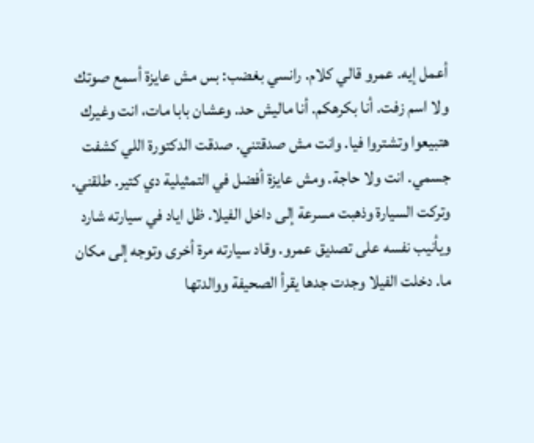أعمل إيه. عمرو قالي كلام. رانسي بغضب: بس مش عايزة أسمع صوتك ولا اسم زفت. أنا بكرهكم. أنا ماليش حد. وعشان بابا مات، انت وغيرك هتبيعوا وتشتروا فيا. وانت مش صدقتني. صدقت الدكتورة اللي كشفت جسمي. انت ولا حاجة. ومش عايزة أفضل في التمثيلية دي كتير. طلقني.
وتركت السيارة وذهبت مسرعة إلى داخل الفيلا. ظل اياد في سيارته شارد ويأنيب نفسه على تصديق عمرو. وقاد سيارته مرة أخرى وتوجه إلى مكان ما. دخلت الفيلا وجدت جدها يقرأ الصحيفة ووالدتها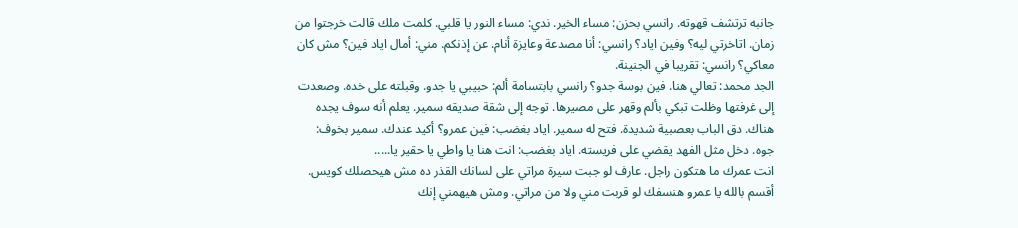جانبه ترتشف قهوته. رانسي بحزن: مساء الخير. ندي: مساء النور يا قلبي. كلمت ملك قالت خرجتوا من زمان. اتاخرتي ليه؟ وفين اياد؟ رانسي: أنا مصدعة وعايزة أنام. عن إذنكم. مني: أمال اياد فين؟ مش كان معاكي؟ رانسي: تقريبا في الجنينة.
الجد محمد: تعالي هنا. فين بوسة جدو؟ رانسي بابتسامة ألم: حبيبي يا جدو. وقبلته على خده. وصعدت إلى غرفتها وظلت تبكي بألم وقهر على مصيرها. توجه إلى شقة صديقه سمير. يعلم أنه سوف يجده هناك. دق الباب بعصبية شديدة. فتح له سمير. اياد بغضب: فين عمرو؟ أكيد عندك. سمير بخوف: جوه. دخل مثل الفهد يقضي على فريسته. اياد بغضب: انت هنا يا واطي يا حقير يا.....
انت عمرك ما هتكون راجل. عارف لو جبت سيرة مراتي على لسانك القذر ده مش هيحصلك كويس. أقسم بالله يا عمرو هنسفك لو قربت مني ولا من مراتي. ومش هيهمني إنك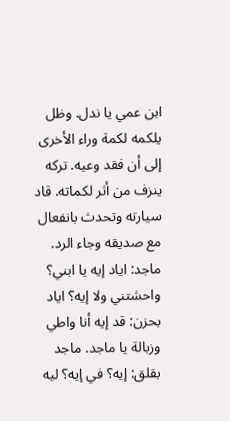ابن عمي يا ندل. وظل يلكمه لكمة وراء الأخرى إلى أن فقد وعيه. تركه ينزف من أثر لكماته. قاد سيارته وتحدث بانفعال مع صديقه وجاء الرد. ماجد: اياد إيه يا ابني؟ واحشتني ولا إيه؟ اياد بحزن: قد إيه أنا واطي وزبالة يا ماجد. ماجد بقلق: إيه؟ في إيه؟ ليه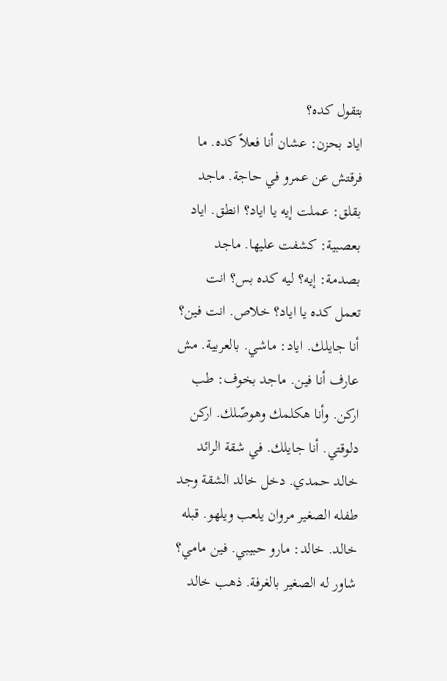بتقول كده؟
اياد بحزن: عشان أنا فعلاً كده. ما فرقتش عن عمرو في حاجة. ماجد بقلق: عملت إيه يا اياد؟ انطق. اياد بعصبية: كشفت عليها. ماجد بصدمة: إيه؟ ليه كده بس؟ انت تعمل كده يا اياد؟ خلاص. انت فين؟ أنا جايلك. اياد: ماشي. بالعربية. مش عارف أنا فين. ماجد بخوف: طب اركن. وأنا هكلمك وهوصّلك. اركن دلوقتي. أنا جايلك. في شقة الرائد خالد حمدي. دخل خالد الشقة وجد طفله الصغير مروان يلعب ويلهو. قبله خالد. خالد: مارو حبيبي. فين مامي؟
شاور له الصغير بالغرفة. ذهب خالد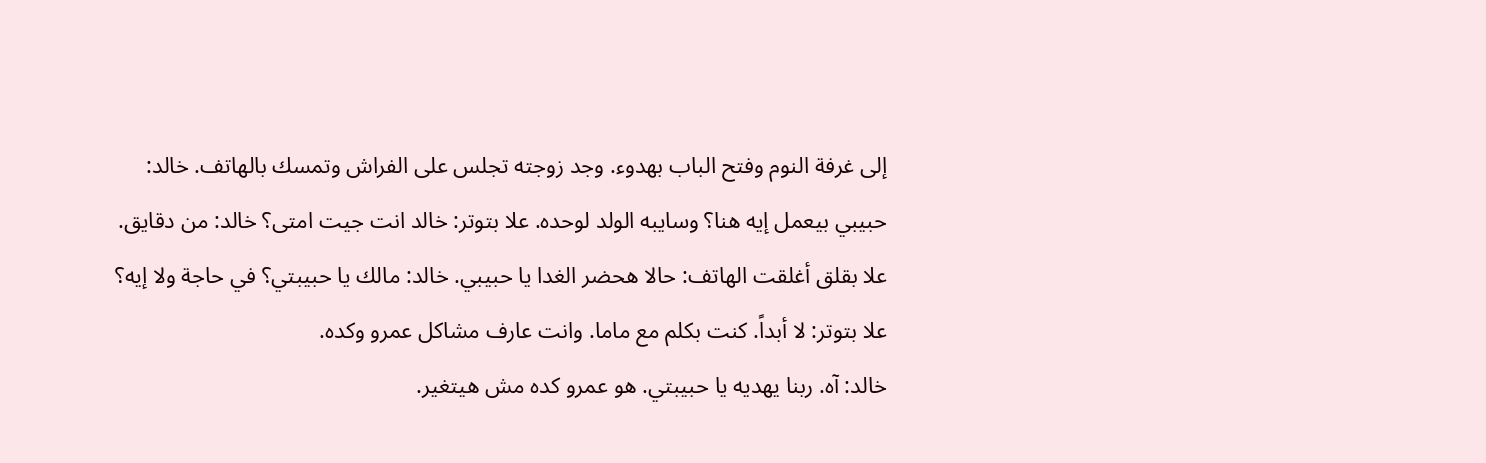إلى غرفة النوم وفتح الباب بهدوء. وجد زوجته تجلس على الفراش وتمسك بالهاتف. خالد: حبيبي بيعمل إيه هنا؟ وسايبه الولد لوحده. علا بتوتر: خالد انت جيت امتى؟ خالد: من دقايق. علا بقلق أغلقت الهاتف: حالا هحضر الغدا يا حبيبي. خالد: مالك يا حبيبتي؟ في حاجة ولا إيه؟ علا بتوتر: لا أبداً. كنت بكلم مع ماما. وانت عارف مشاكل عمرو وكده.
خالد: آه. ربنا يهديه يا حبيبتي. هو عمرو كده مش هيتغير.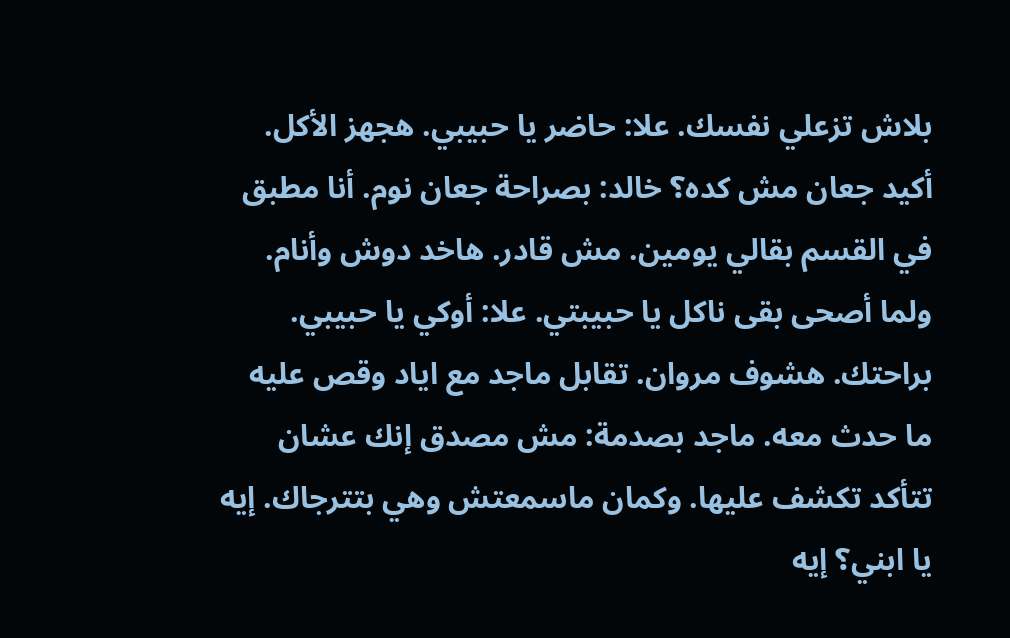بلاش تزعلي نفسك. علا: حاضر يا حبيبي. هجهز الأكل. أكيد جعان مش كده؟ خالد: بصراحة جعان نوم. أنا مطبق في القسم بقالي يومين. مش قادر. هاخد دوش وأنام. ولما أصحى بقى ناكل يا حبيبتي. علا: أوكي يا حبيبي. براحتك. هشوف مروان. تقابل ماجد مع اياد وقص عليه ما حدث معه. ماجد بصدمة: مش مصدق إنك عشان تتأكد تكشف عليها. وكمان ماسمعتش وهي بتترجاك. إيه يا ابني؟ إيه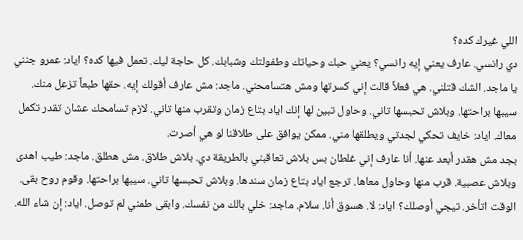اللي غيرك كده؟
دي رانسي. عارف يعني إيه رانسي؟ يعني حبك وحياتك وطفولتك وشبابك. كل حاجة ليك. تعمل فيها كده؟ اياد: عمرو جنني يا ماجد. الشك قتلني. هي فعلاً قالت إني كسرتها ومش هتسامحني. ماجد: مش عارف أقولك إيه. حقها طبعاً تزعل منك. سيبها براحتها. وبلاش تحبسها تاني. وحاول تبين لها إنك اياد بتاع زمان وتقرب منها تاني. لازم تسامحك عشان تقدر تكمل معاك. اياد: خايف تحكي لجدتي ويطلقها مني. ممكن يوافق على طلاقنا لو هي أصرت.
بجد مش هقدر أبعد عنها. أنا عارف إني غلطان بس بلاش تعاقبني بالطريقة دي. بلاش طلاق. مش هطلق. ماجد: طيب اهدى وبلاش عصبية. قرب منها وحاول معاها. ترجع اياد بتاع زمان سندها. وبلاش تحبسها تاني. سيبها براحتها. وقوم روح بقى. الوقت اتأخر. تيجي أوصلك؟ اياد: لا. هسوق أنا. سلام. ماجد: خلي بالك من نفسك. وابقى طمني لم توصل. اياد: إن شاء الله.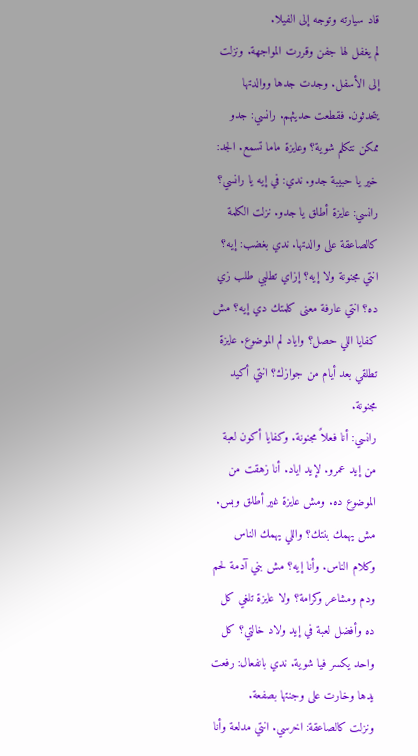قاد سيارته وتوجه إلى الفيلا.
لم يغفل لها جفن وقررت المواجهة. ونزلت إلى الأسفل. وجدت جدها ووالدتها يتحدثون. فقطعت حديثهم. رانسي: جدو ممكن نتكلم شوية؟ وعايزة ماما تسمع. الجد: خير يا حبيبة جدو. ندي: في إيه يا رانسي؟ رانسي: عايزة أطلق يا جدو. نزلت الكلمة كالصاعقة على والدتها. ندي بغضب: إيه؟ انتي مجنونة ولا إيه؟ إزاي تطلبي طلب زي ده؟ انتي عارفة معنى كلمتك دي إيه؟ مش كفايا اللي حصل؟ واياد لم الموضوع. عايزة تطلقي بعد أيام من جوازك؟ انتي أكيد مجنونة.
رانسي: أنا فعلاً مجنونة. وكفايا أكون لعبة من إيد عمرو. لإيد اياد. أنا زهقت من الموضوع ده. ومش عايزة غير أطلق وبس. مش يهمك بنتك؟ واللي يهمك الناس وكلام الناس. وأنا إيه؟ مش بني آدمة لحم ودم ومشاعر وكرامة؟ ولا عايزة تلغي كل ده وأفضل لعبة في إيد ولاد خالتي؟ كل واحد يكسر فيا شوية. ندي بانفعال: رفعت يدها وخارت على وجنتها بصفعة.
ونزلت كالصاعقة: اخرسي. انتي مدلعة وأنا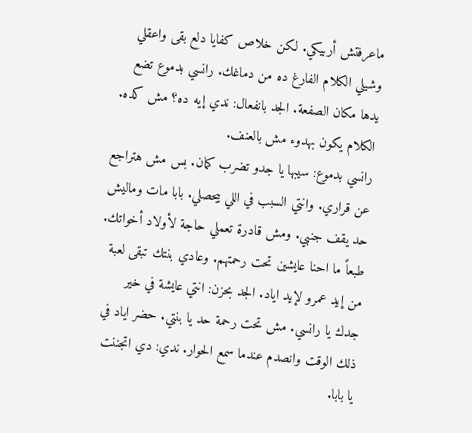ماعرفتش أربيكي. لكن خلاص كفايا دلع بقى واعقلي وشيلي الكلام الفارغ ده من دماغك. رانسي بدموع تضع يدها مكان الصفعة. الجد بانفعال: ندي إيه ده؟ مش كده. الكلام يكون بهدوء مش بالعنف.
رانسي بدموع: سيبها يا جدو تضرب كمان. بس مش هتراجع عن قراري. وانتي السبب في اللي بيحصلي. بابا مات وماليش حد يقف جنبي. ومش قادرة تعملي حاجة لأولاد أخواتك. طبعاً ما احنا عايشين تحت رحمتهم. وعادي بنتك تبقى لعبة من إيد عمرو لإيد اياد. الجد بحزن: انتي عايشة في خير جدك يا رانسي. مش تحت رحمة حد يا بنتي. حضر اياد في ذلك الوقت وانصدم عندما سمع الحوار. ندي: دي اتجننت يا بابا.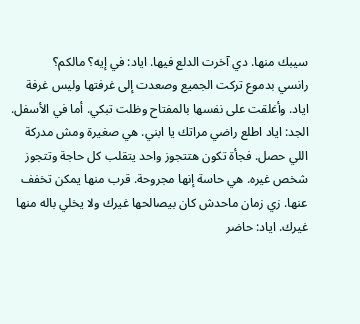سيبك منها. دي آخرت الدلع فيها. اياد: في إيه؟ مالكم؟
رانسي بدموع تركت الجميع وصعدت إلى غرفتها وليس غرفة اياد. وأغلقت على نفسها بالمفتاح وظلت تبكي. أما في الأسفل. الجد: اياد اطلع راضي مراتك يا ابني. هي صغيرة ومش مدركة اللي حصل. فجأة تكون هتتجوز واحد يتقلب كل حاجة وتتجوز شخص غيره. هي حاسة إنها مجروحة. قرب منها يمكن تخفف عنها. زي زمان ماحدش كان بيصالحها غيرك ولا يخلي باله منها غيرك. اياد: حاضر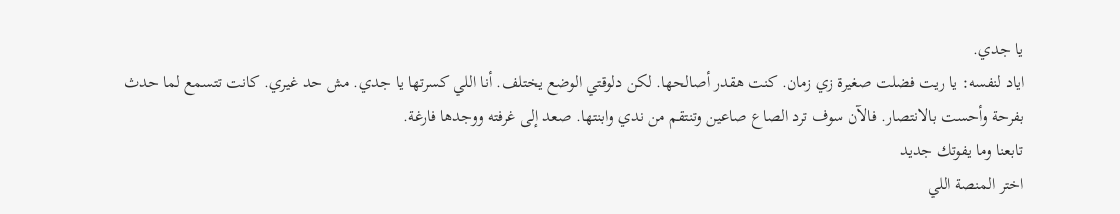يا جدي.
اياد لنفسه: يا ريت فضلت صغيرة زي زمان. كنت هقدر أصالحها. لكن دلوقتي الوضع يختلف. أنا اللي كسرتها يا جدي. مش حد غيري. كانت تتسمع لما حدث بفرحة وأحست بالانتصار. فالآن سوف ترد الصاع صاعين وتنتقم من ندي وابنتها. صعد إلى غرفته ووجدها فارغة.
تابعنا وما يفوتك جديد
اختر المنصة اللي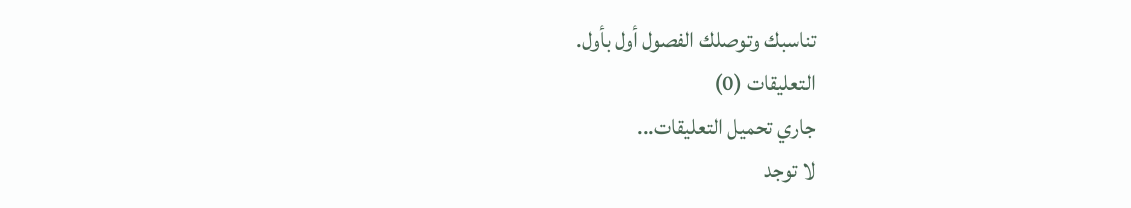تناسبك وتوصلك الفصول أول بأول.
التعليقات (0)
جاري تحميل التعليقات...
لا توجد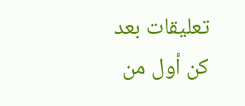تعليقات بعد
كن أول من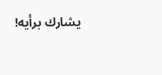يشارك برأيه!